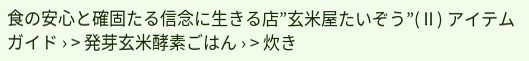食の安心と確固たる信念に生きる店”玄米屋たいぞう”(Ⅱ) アイテムガイド › > 発芽玄米酵素ごはん › > 炊き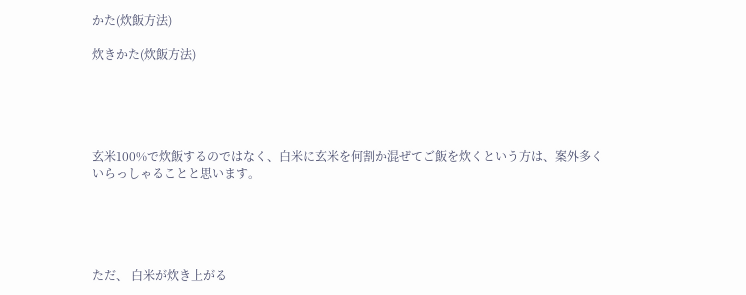かた(炊飯方法)

炊きかた(炊飯方法)





玄米100%で炊飯するのではなく、白米に玄米を何割か混ぜてご飯を炊くという方は、案外多くいらっしゃることと思います。





ただ、 白米が炊き上がる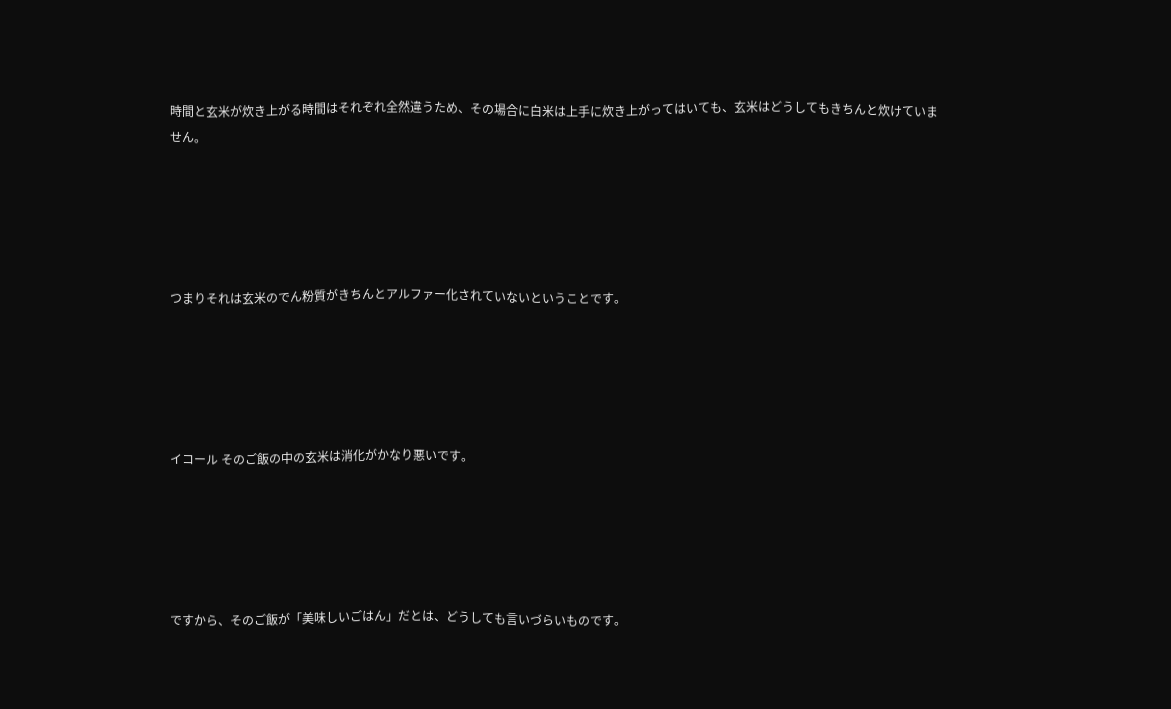時間と玄米が炊き上がる時間はそれぞれ全然違うため、その場合に白米は上手に炊き上がってはいても、玄米はどうしてもきちんと炊けていません。





つまりそれは玄米のでん粉質がきちんとアルファー化されていないということです。





イコール そのご飯の中の玄米は消化がかなり悪いです。





ですから、そのご飯が「美味しいごはん」だとは、どうしても言いづらいものです。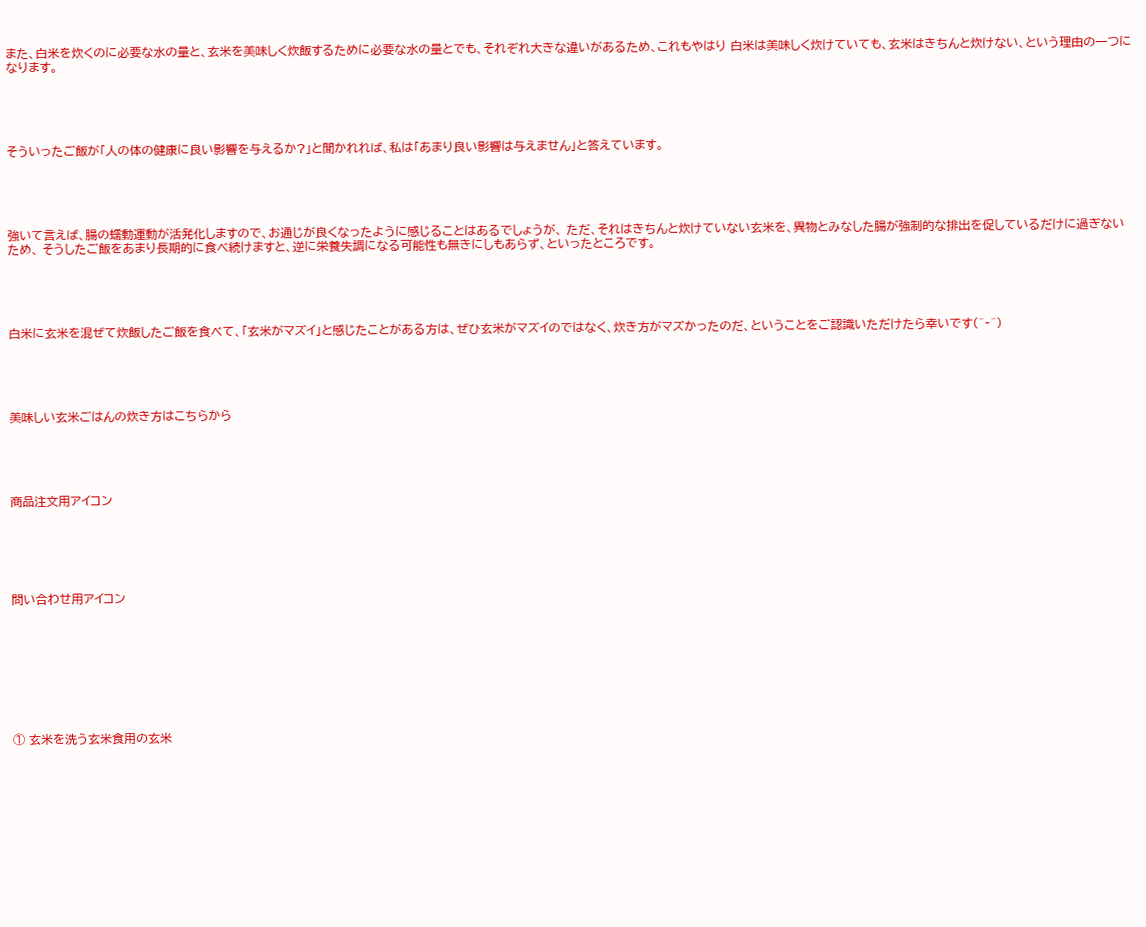また、白米を炊くのに必要な水の量と、玄米を美味しく炊飯するために必要な水の量とでも、それぞれ大きな違いがあるため、これもやはり 白米は美味しく炊けていても、玄米はきちんと炊けない、という理由の一つになります。





そういったご飯が「人の体の健康に良い影響を与えるか?」と聞かれれば、私は「あまり良い影響は与えません」と答えています。





強いて言えば、腸の蠕動運動が活発化しますので、お通じが良くなったように感じることはあるでしょうが、 ただ、それはきちんと炊けていない玄米を、異物とみなした腸が強制的な排出を促しているだけに過ぎないため、 そうしたご飯をあまり長期的に食べ続けますと、逆に栄養失調になる可能性も無きにしもあらず、といったところです。





白米に玄米を混ぜて炊飯したご飯を食べて、「玄米がマズイ」と感じたことがある方は、ぜひ玄米がマズイのではなく、炊き方がマズかったのだ、ということをご認識いただけたら幸いです(^‐^)





美味しい玄米ごはんの炊き方はこちらから





商品注文用アイコン






問い合わせ用アイコン









① 玄米を洗う玄米食用の玄米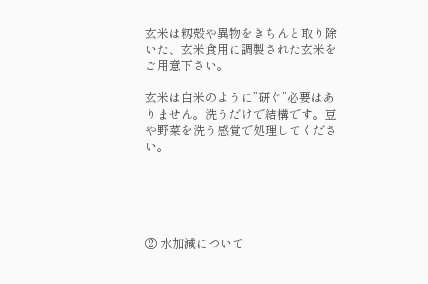玄米は籾殻や異物をきちんと取り除いた、玄米食用に調製された玄米をご用意下さい。

玄米は白米のように”研ぐ”必要はありません。洗うだけで結構です。豆や野菜を洗う感覚で処理してください。





② 水加減について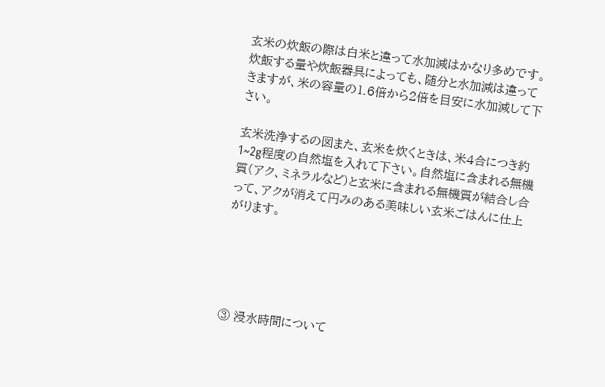玄米の炊飯の際は白米と違って水加減はかなり多めです。炊飯する量や炊飯器具によっても、随分と水加減は違ってきますが、米の容量の1.6倍から2倍を目安に水加減して下さい。

玄米洗浄するの図また、玄米を炊くときは、米4合につき約1~2g程度の自然塩を入れて下さい。自然塩に含まれる無機質(アク、ミネラルなど)と玄米に含まれる無機質が結合し合って、アクが消えて円みのある美味しい玄米ごはんに仕上がります。





③ 浸水時間について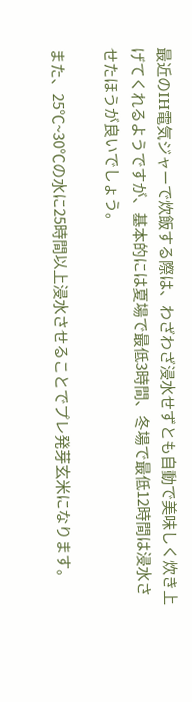最近のIH電気ジャーで炊飯する際は、わざわざ浸水せずとも自動で美味しく炊き上げてくれるようですが、基本的には夏場で最低3時間、冬場で最低12時間は浸水させたほうが良いでしょう。

また、25℃~30℃の水に25時間以上浸水させることでプレ発芽玄米になります。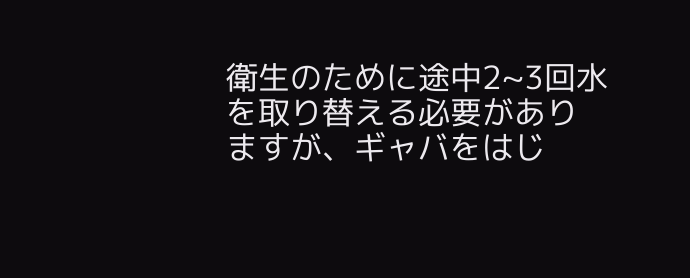衛生のために途中2~3回水を取り替える必要がありますが、ギャバをはじ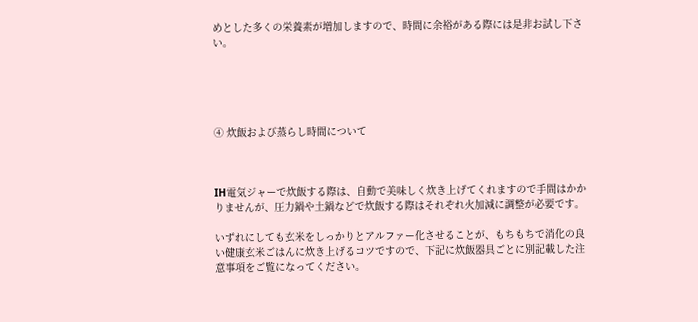めとした多くの栄養素が増加しますので、時間に余裕がある際には是非お試し下さい。





④ 炊飯および蒸らし時間について



IH電気ジャーで炊飯する際は、自動で美味しく炊き上げてくれますので手間はかかりませんが、圧力鍋や土鍋などで炊飯する際はそれぞれ火加減に調整が必要です。

いずれにしても玄米をしっかりとアルファー化させることが、もちもちで消化の良い健康玄米ごはんに炊き上げるコツですので、下記に炊飯器具ごとに別記載した注意事項をご覧になってください。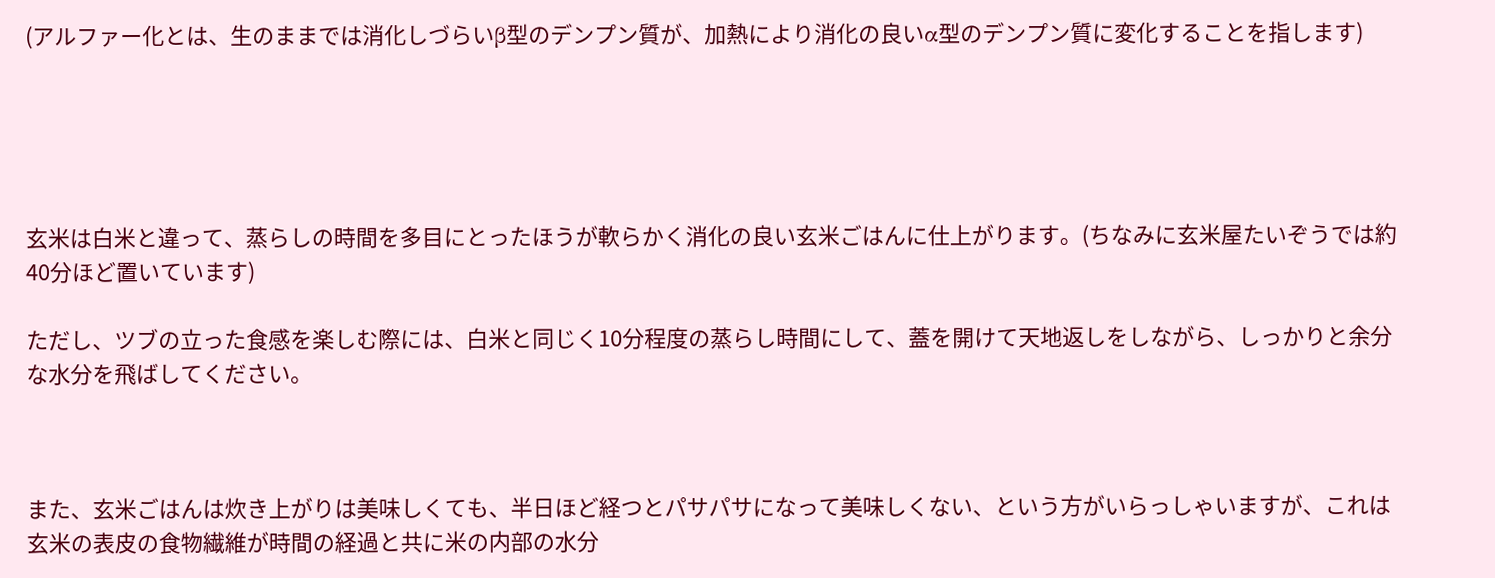(アルファー化とは、生のままでは消化しづらいβ型のデンプン質が、加熱により消化の良いα型のデンプン質に変化することを指します)





玄米は白米と違って、蒸らしの時間を多目にとったほうが軟らかく消化の良い玄米ごはんに仕上がります。(ちなみに玄米屋たいぞうでは約40分ほど置いています)

ただし、ツブの立った食感を楽しむ際には、白米と同じく10分程度の蒸らし時間にして、蓋を開けて天地返しをしながら、しっかりと余分な水分を飛ばしてください。



また、玄米ごはんは炊き上がりは美味しくても、半日ほど経つとパサパサになって美味しくない、という方がいらっしゃいますが、これは玄米の表皮の食物繊維が時間の経過と共に米の内部の水分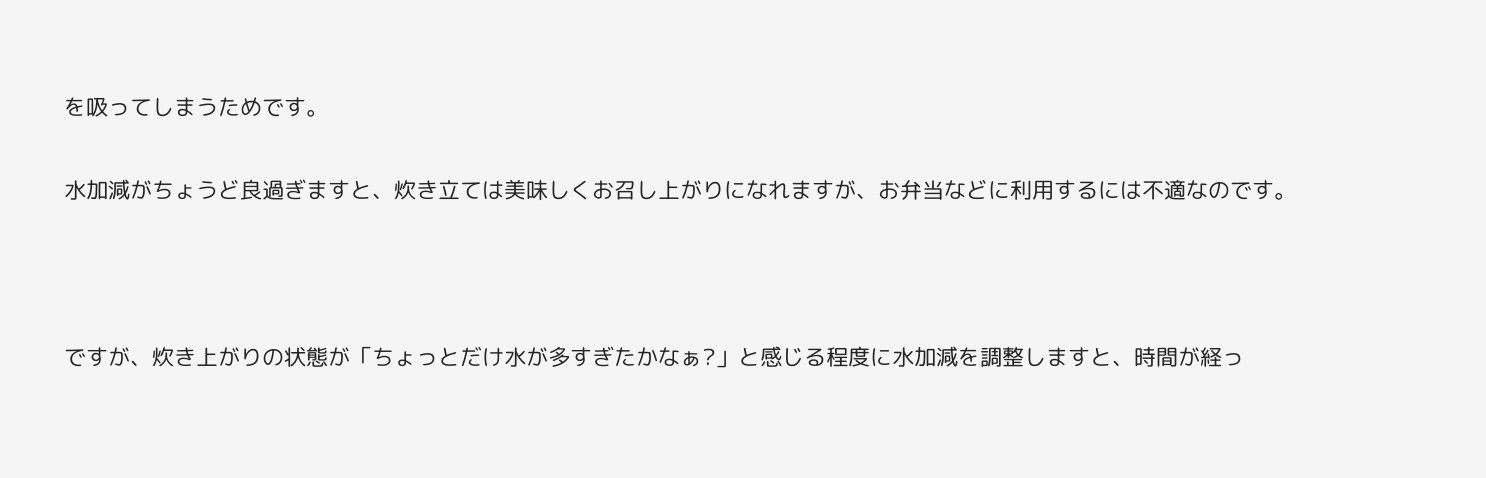を吸ってしまうためです。

水加減がちょうど良過ぎますと、炊き立ては美味しくお召し上がりになれますが、お弁当などに利用するには不適なのです。



ですが、炊き上がりの状態が「ちょっとだけ水が多すぎたかなぁ?」と感じる程度に水加減を調整しますと、時間が経っ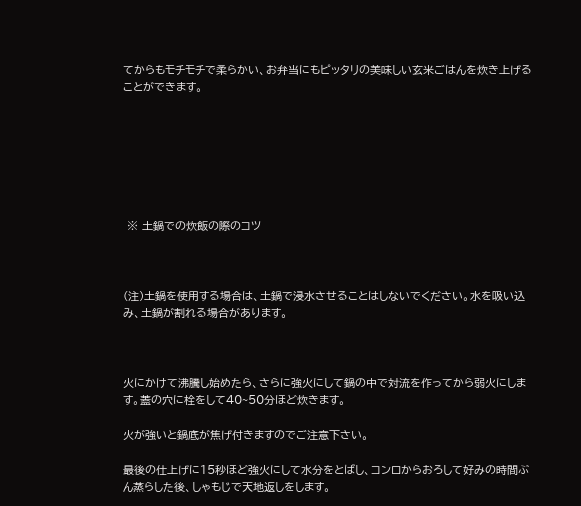てからもモチモチで柔らかい、お弁当にもピッタリの美味しい玄米ごはんを炊き上げることができます。







 ※ 土鍋での炊飯の際のコツ



(注)土鍋を使用する場合は、土鍋で浸水させることはしないでください。水を吸い込み、土鍋が割れる場合があります。



火にかけて沸騰し始めたら、さらに強火にして鍋の中で対流を作ってから弱火にします。蓋の穴に栓をして40~50分ほど炊きます。

火が強いと鍋底が焦げ付きますのでご注意下さい。

最後の仕上げに15秒ほど強火にして水分をとばし、コンロからおろして好みの時間ぶん蒸らした後、しゃもじで天地返しをします。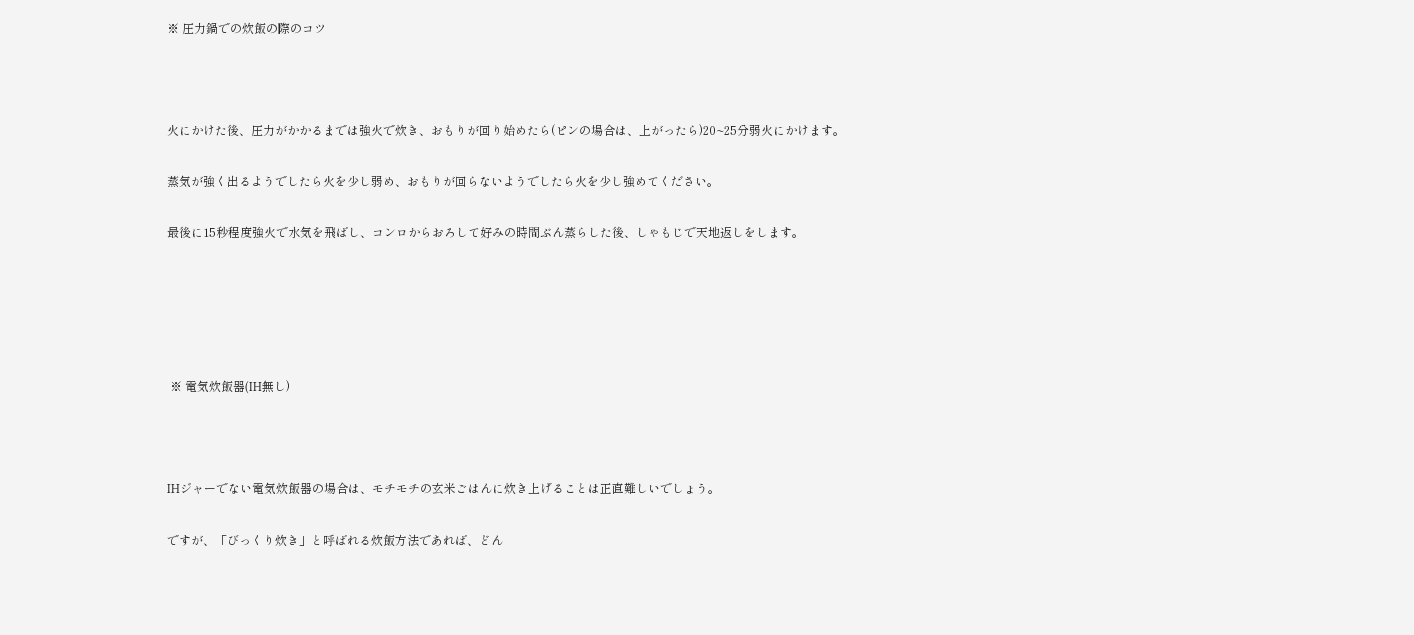※ 圧力鍋での炊飯の際のコツ



火にかけた後、圧力がかかるまでは強火で炊き、おもりが回り始めたら(ピンの場合は、上がったら)20~25分弱火にかけます。

蒸気が強く出るようでしたら火を少し弱め、おもりが回らないようでしたら火を少し強めてください。

最後に15秒程度強火で水気を飛ばし、コンロからおろして好みの時間ぶん蒸らした後、しゃもじで天地返しをします。





 ※ 電気炊飯器(IH無し)



IHジャーでない電気炊飯器の場合は、モチモチの玄米ごはんに炊き上げることは正直難しいでしょう。

ですが、「びっくり炊き」と呼ばれる炊飯方法であれば、どん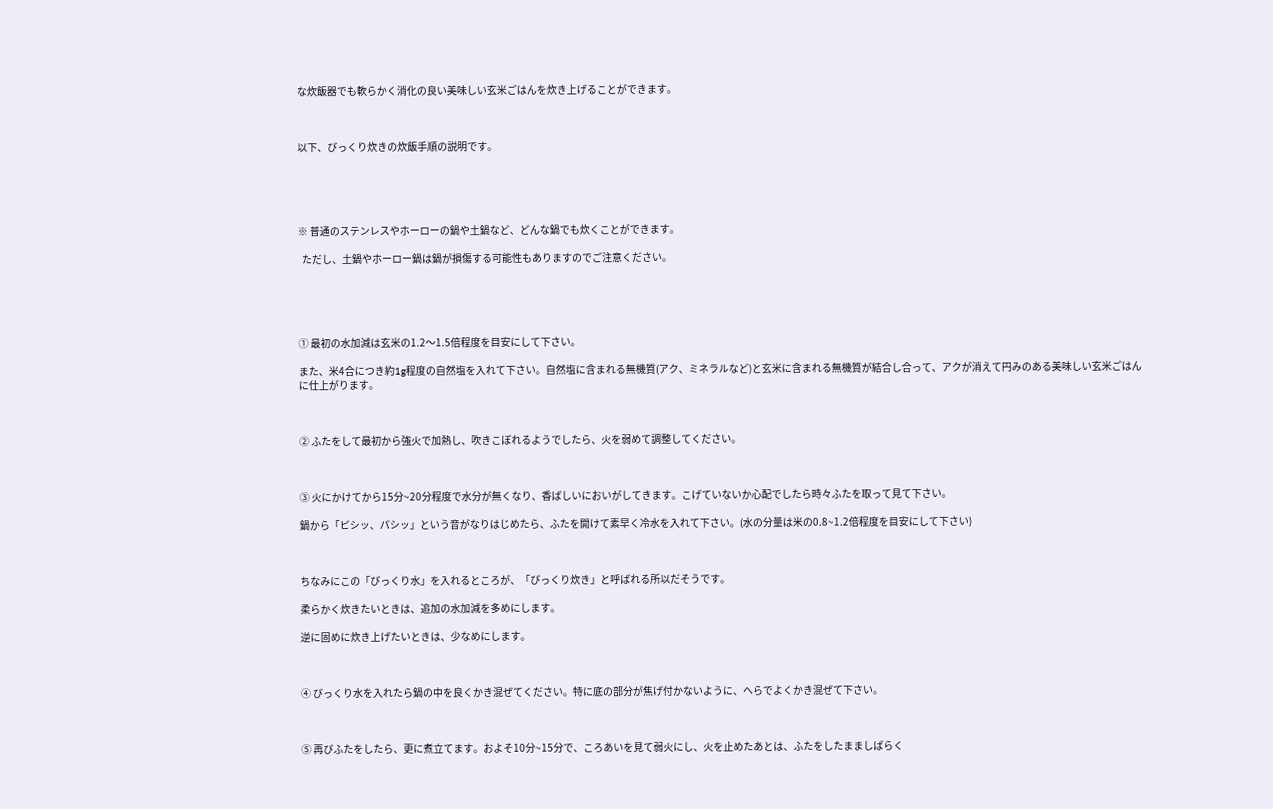な炊飯器でも軟らかく消化の良い美味しい玄米ごはんを炊き上げることができます。



以下、びっくり炊きの炊飯手順の説明です。





※ 普通のステンレスやホーローの鍋や土鍋など、どんな鍋でも炊くことができます。

  ただし、土鍋やホーロー鍋は鍋が損傷する可能性もありますのでご注意ください。





① 最初の水加減は玄米の1.2〜1.5倍程度を目安にして下さい。

また、米4合につき約1g程度の自然塩を入れて下さい。自然塩に含まれる無機質(アク、ミネラルなど)と玄米に含まれる無機質が結合し合って、アクが消えて円みのある美味しい玄米ごはんに仕上がります。



② ふたをして最初から強火で加熱し、吹きこぼれるようでしたら、火を弱めて調整してください。



③ 火にかけてから15分~20分程度で水分が無くなり、香ばしいにおいがしてきます。こげていないか心配でしたら時々ふたを取って見て下さい。

鍋から「ピシッ、パシッ」という音がなりはじめたら、ふたを開けて素早く冷水を入れて下さい。(水の分量は米の0.8~1.2倍程度を目安にして下さい)



ちなみにこの「びっくり水」を入れるところが、「びっくり炊き」と呼ばれる所以だそうです。

柔らかく炊きたいときは、追加の水加減を多めにします。

逆に固めに炊き上げたいときは、少なめにします。



④ びっくり水を入れたら鍋の中を良くかき混ぜてください。特に底の部分が焦げ付かないように、へらでよくかき混ぜて下さい。



⑤ 再びふたをしたら、更に煮立てます。およそ10分~15分で、ころあいを見て弱火にし、火を止めたあとは、ふたをしたまましばらく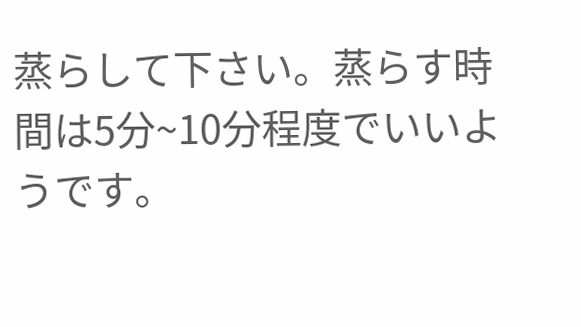蒸らして下さい。蒸らす時間は5分~10分程度でいいようです。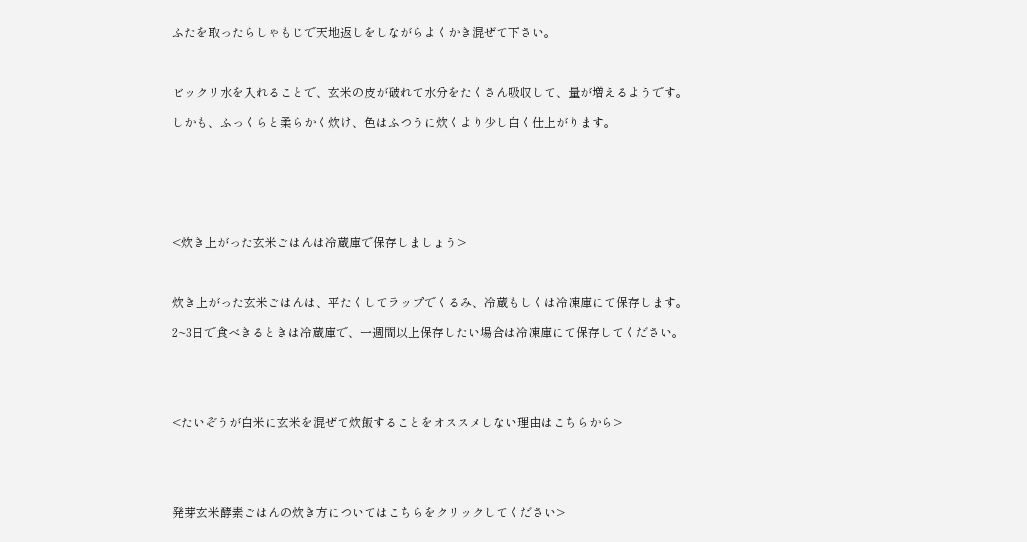ふたを取ったらしゃもじで天地返しをしながらよくかき混ぜて下さい。



ビックリ水を入れることで、玄米の皮が破れて水分をたくさん吸収して、量が増えるようです。

しかも、ふっくらと柔らかく炊け、色はふつうに炊くより少し白く仕上がります。







<炊き上がった玄米ごはんは冷蔵庫で保存しましょう>



炊き上がった玄米ごはんは、平たくしてラップでくるみ、冷蔵もしくは冷凍庫にて保存します。

2~3日で食べきるときは冷蔵庫で、一週間以上保存したい場合は冷凍庫にて保存してください。





<たいぞうが白米に玄米を混ぜて炊飯することをオススメしない理由はこちらから>





発芽玄米酵素ごはんの炊き方についてはこちらをクリックしてください>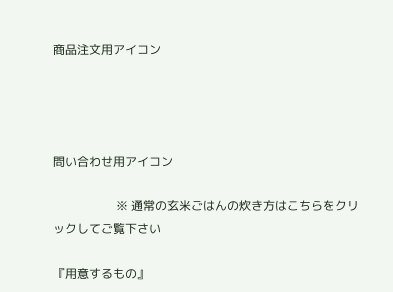商品注文用アイコン




問い合わせ用アイコン

                     ※ 通常の玄米ごはんの炊き方はこちらをクリックしてご覧下さい

『用意するもの』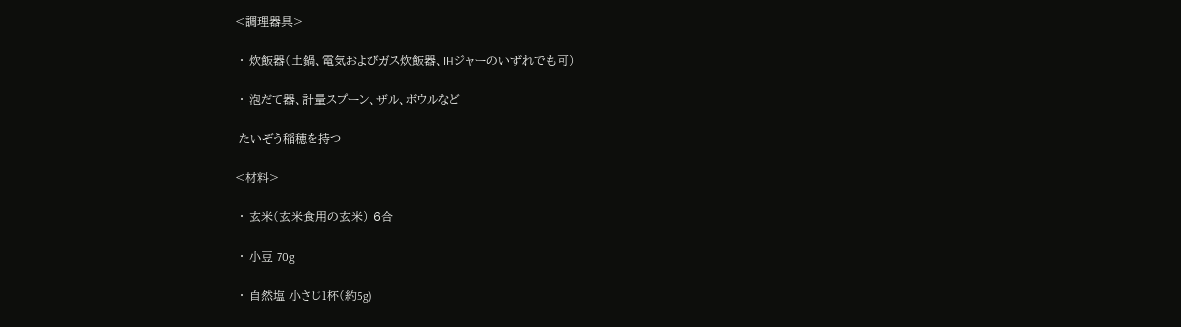<調理器具>

 ・ 炊飯器(土鍋、電気およびガス炊飯器、IHジャーのいずれでも可)

 ・ 泡だて器、計量スプーン、ザル、ボウルなど

 たいぞう稲穂を持つ

<材料>

 ・ 玄米(玄米食用の玄米) 6合

 ・ 小豆 70g

 ・ 自然塩 小さじ1杯(約5g)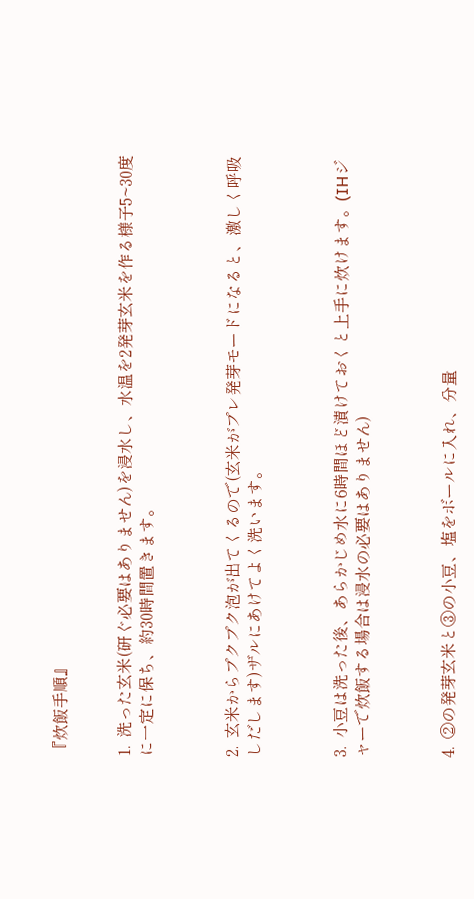『炊飯手順』


1.  洗った玄米(研ぐ必要はありません)を浸水し、水温を2発芽玄米を作る様子5~30度に一定に保ち、約30時間置きます。



2.  玄米からプクプク泡が出てくるので(玄米がプレ発芽モードになると、激しく呼吸しだします)ザルにあけてよく洗います。



3.  小豆は洗った後、あらかじめ水に6時間ほど漬けておくと上手に炊けます。(IHジャーで炊飯する場合は浸水の必要はありません)



4.  ②の発芽玄米と③の小豆、塩をボールに入れ、分量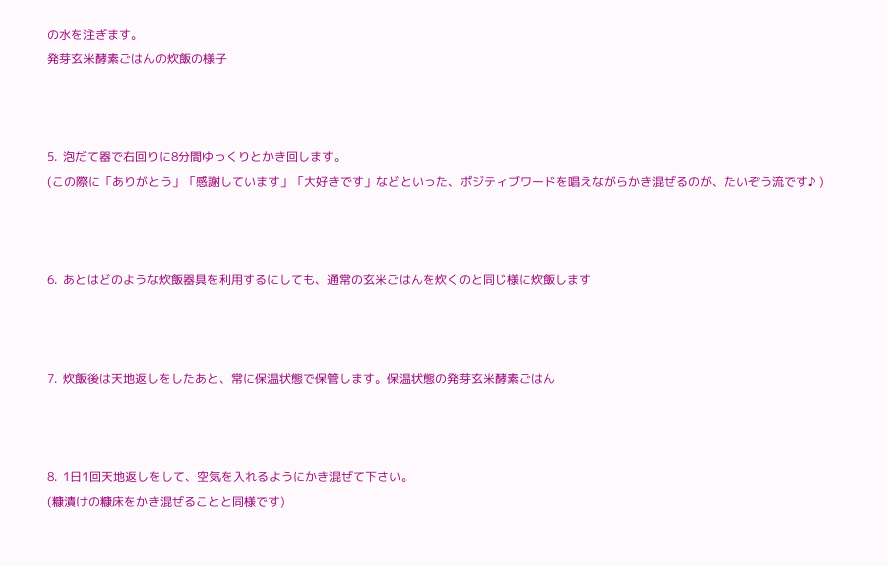の水を注ぎます。
発芽玄米酵素ごはんの炊飯の様子



5.  泡だて器で右回りに8分間ゆっくりとかき回します。
(この際に「ありがとう」「感謝しています」「大好きです」などといった、ポジティブワードを唱えながらかき混ぜるのが、たいぞう流です♪ )



6.  あとはどのような炊飯器具を利用するにしても、通常の玄米ごはんを炊くのと同じ様に炊飯します



7.  炊飯後は天地返しをしたあと、常に保温状態で保管します。保温状態の発芽玄米酵素ごはん



8.  1日1回天地返しをして、空気を入れるようにかき混ぜて下さい。
(糠漬けの糠床をかき混ぜることと同様です)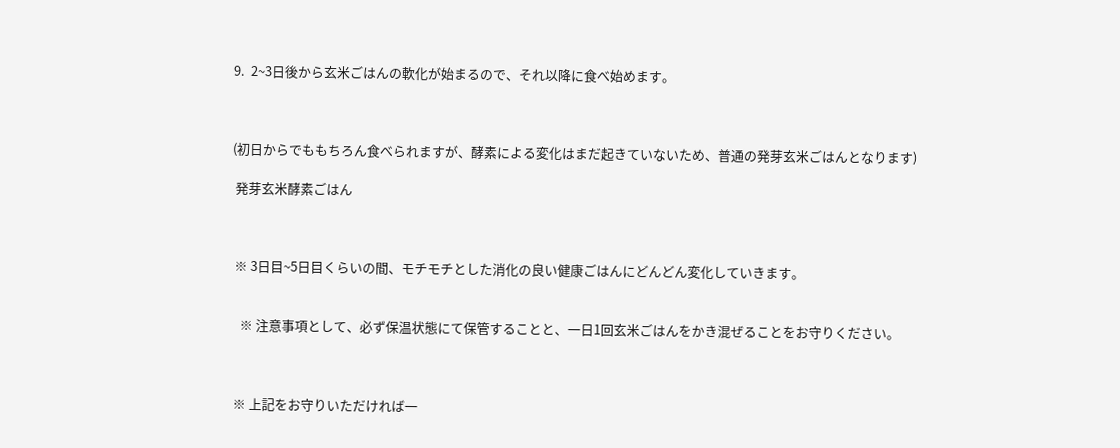9.  2~3日後から玄米ごはんの軟化が始まるので、それ以降に食べ始めます。



(初日からでももちろん食べられますが、酵素による変化はまだ起きていないため、普通の発芽玄米ごはんとなります)

 発芽玄米酵素ごはん



 ※ 3日目~5日目くらいの間、モチモチとした消化の良い健康ごはんにどんどん変化していきます。


   ※ 注意事項として、必ず保温状態にて保管することと、一日1回玄米ごはんをかき混ぜることをお守りください。



 ※ 上記をお守りいただければ一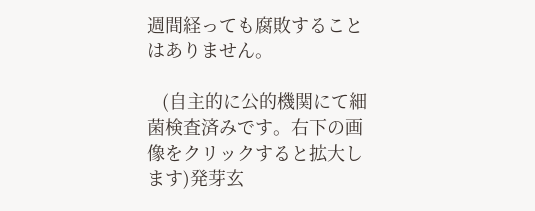週間経っても腐敗することはありません。

   (自主的に公的機関にて細菌検査済みです。右下の画像をクリックすると拡大します)発芽玄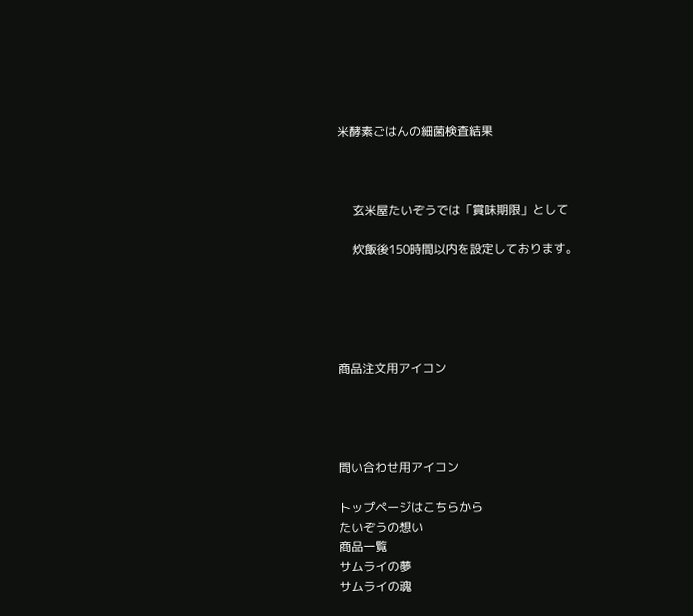米酵素ごはんの細菌検査結果



     玄米屋たいぞうでは「賞味期限」として

     炊飯後150時間以内を設定しております。





商品注文用アイコン




問い合わせ用アイコン

トップページはこちらから
たいぞうの想い
商品一覧
サムライの夢
サムライの魂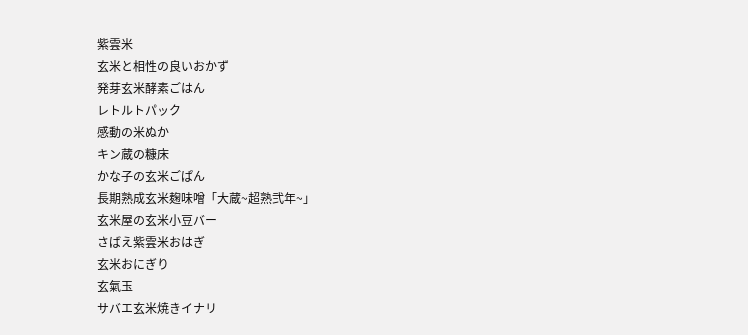紫雲米
玄米と相性の良いおかず
発芽玄米酵素ごはん
レトルトパック
感動の米ぬか
キン蔵の糠床
かな子の玄米ごぱん
長期熟成玄米麹味噌「大蔵~超熟弐年~」
玄米屋の玄米小豆バー
さばえ紫雲米おはぎ
玄米おにぎり
玄氣玉
サバエ玄米焼きイナリ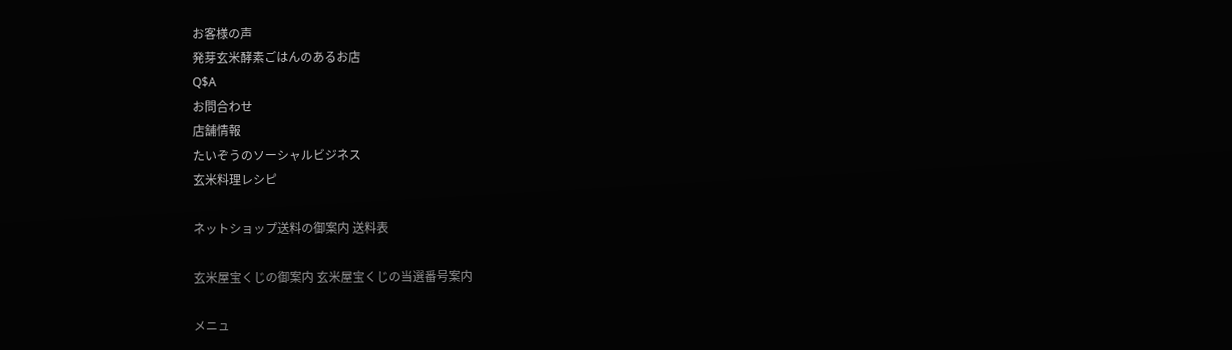お客様の声
発芽玄米酵素ごはんのあるお店
Q$A
お問合わせ
店舗情報
たいぞうのソーシャルビジネス
玄米料理レシピ

ネットショップ送料の御案内 送料表

玄米屋宝くじの御案内 玄米屋宝くじの当選番号案内

メニュ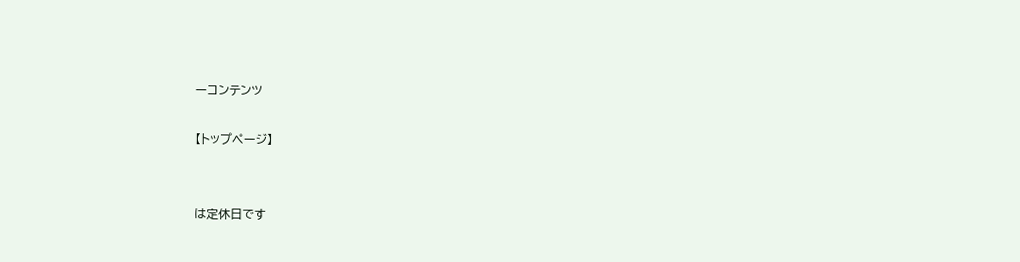ーコンテンツ

【トップページ】


は定休日です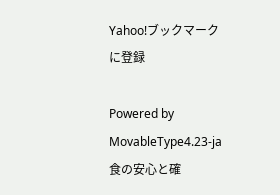Yahoo!ブックマークに登録

Powered by
MovableType4.23-ja
食の安心と確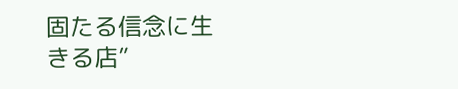固たる信念に生きる店”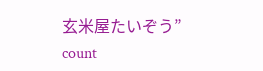玄米屋たいぞう”
count